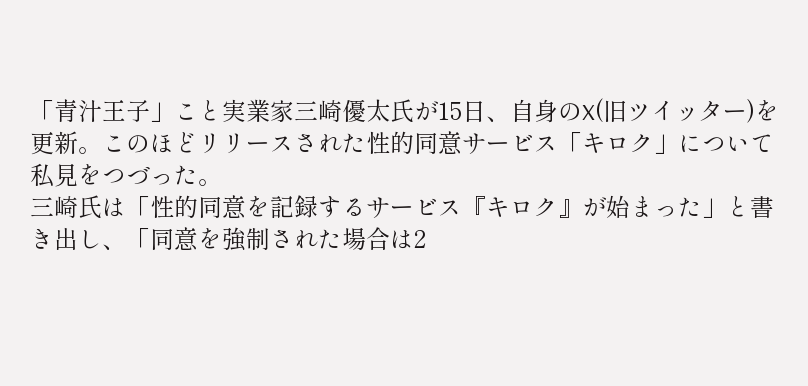「青汁王子」こと実業家三崎優太氏が15日、自身のX(旧ツイッター)を更新。このほどリリースされた性的同意サービス「キロク」について私見をつづった。
三崎氏は「性的同意を記録するサービス『キロク』が始まった」と書き出し、「同意を強制された場合は2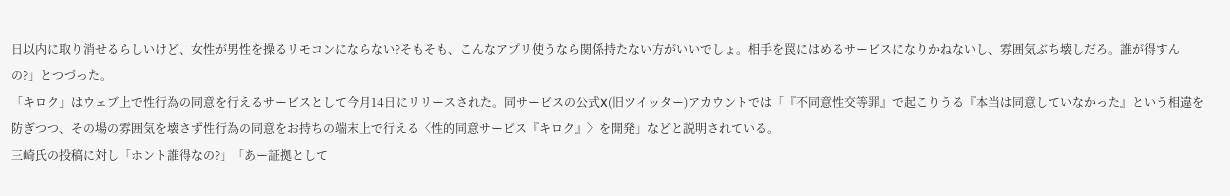日以内に取り消せるらしいけど、女性が男性を操るリモコンにならない?そもそも、こんなアプリ使うなら関係持たない方がいいでしょ。相手を罠にはめるサービスになりかねないし、雰囲気ぶち壊しだろ。誰が得すんの?」とつづった。
「キロク」はウェブ上で性行為の同意を行えるサービスとして今月14日にリリースされた。同サービスの公式X(旧ツイッター)アカウントでは「『不同意性交等罪』で起こりうる『本当は同意していなかった』という相違を防ぎつつ、その場の雰囲気を壊さず性行為の同意をお持ちの端末上で行える〈性的同意サービス『キロク』〉を開発」などと説明されている。
三崎氏の投稿に対し「ホント誰得なの?」「あー証拠として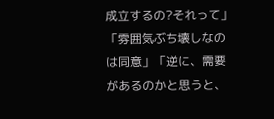成立するの?それって」「雰囲気ぶち壊しなのは同意」「逆に、需要があるのかと思うと、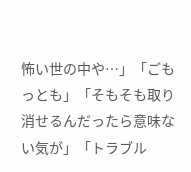怖い世の中や…」「ごもっとも」「そもそも取り消せるんだったら意味ない気が」「トラブル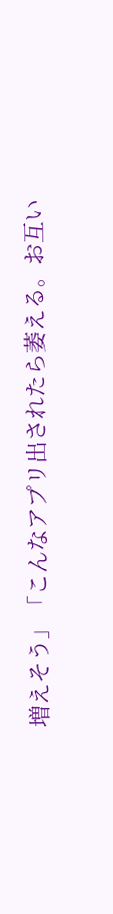増えそう」「こんなアプリ出されたら萎える。お互い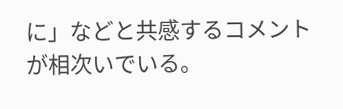に」などと共感するコメントが相次いでいる。